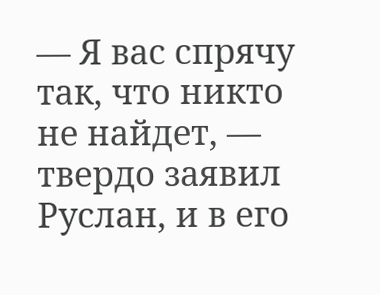— Я вас спрячу так, что никто не найдет, — твердо заявил Руслан, и в его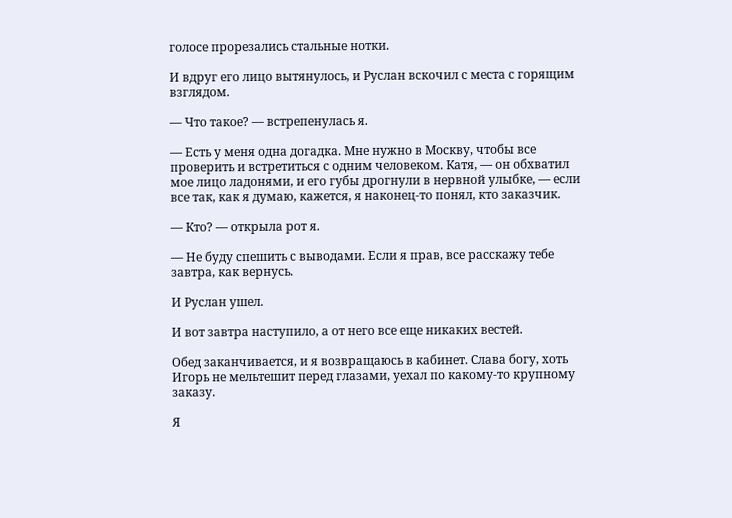голосе прорезались стальные нотки.

И вдруг его лицо вытянулось, и Руслан вскочил с места с горящим взглядом.

— Что такое? — встрепенулась я.

— Есть у меня одна догадка. Мне нужно в Москву, чтобы все проверить и встретиться с одним человеком. Катя, — он обхватил мое лицо ладонями, и его губы дрогнули в нервной улыбке, — если все так, как я думаю, кажется, я наконец-то понял, кто заказчик.

— Кто? — открыла рот я.

— Не буду спешить с выводами. Если я прав, все расскажу тебе завтра, как вернусь.

И Руслан ушел.

И вот завтра наступило, а от него все еще никаких вестей.

Обед заканчивается, и я возвращаюсь в кабинет. Слава богу, хоть Игорь не мельтешит перед глазами, уехал по какому-то крупному заказу.

Я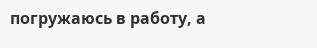погружаюсь в работу, а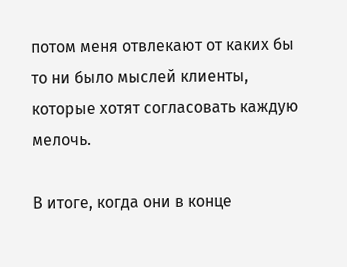потом меня отвлекают от каких бы то ни было мыслей клиенты, которые хотят согласовать каждую мелочь.

В итоге, когда они в конце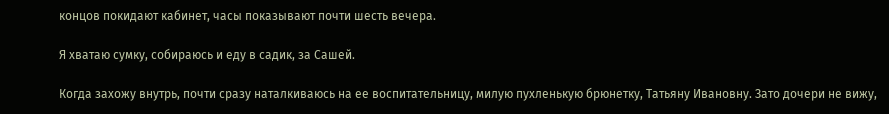концов покидают кабинет, часы показывают почти шесть вечера.

Я хватаю сумку, собираюсь и еду в садик, за Сашей.

Когда захожу внутрь, почти сразу наталкиваюсь на ее воспитательницу, милую пухленькую брюнетку, Татьяну Ивановну. Зато дочери не вижу,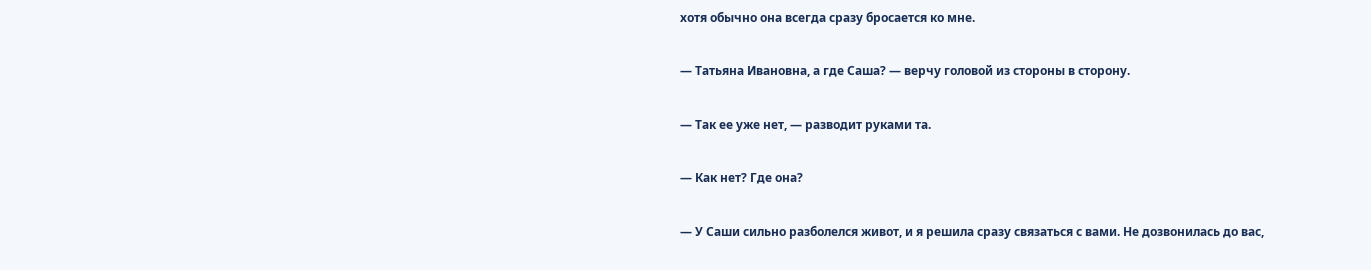хотя обычно она всегда сразу бросается ко мне.

— Татьяна Ивановна, а где Саша? — верчу головой из стороны в сторону.

— Так ее уже нет, — разводит руками та.

— Как нет? Где она?

— У Саши сильно разболелся живот, и я решила сразу связаться с вами. Не дозвонилась до вас,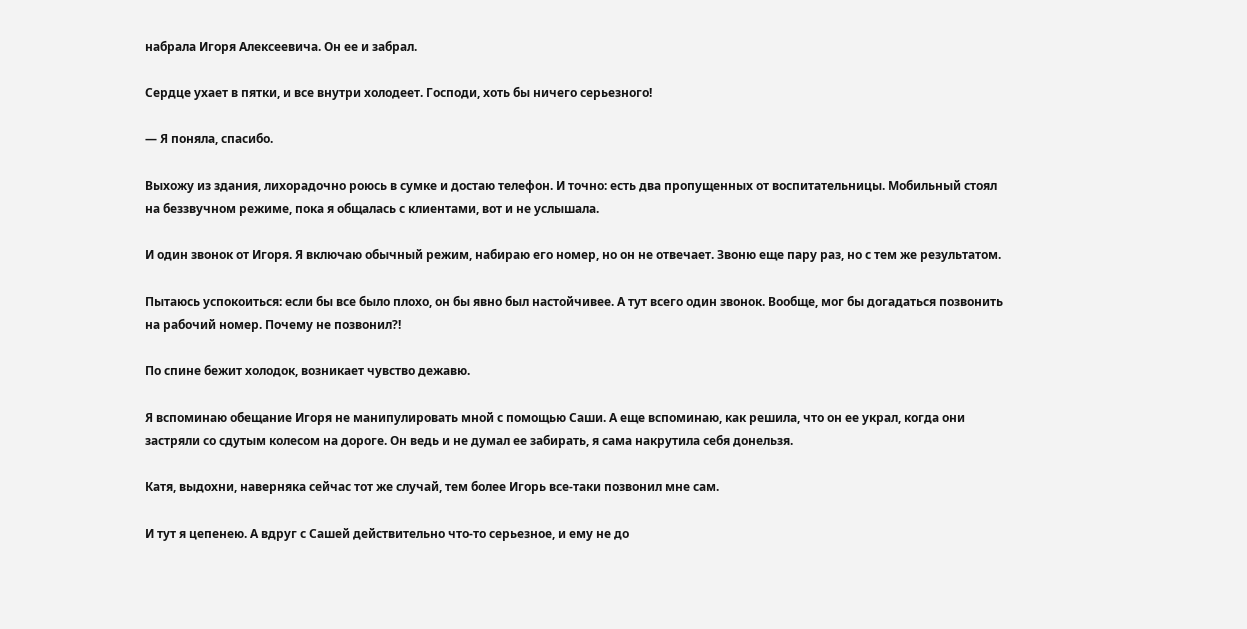набрала Игоря Алексеевича. Он ее и забрал.

Сердце ухает в пятки, и все внутри холодеет. Господи, хоть бы ничего серьезного!

— Я поняла, спасибо.

Выхожу из здания, лихорадочно роюсь в сумке и достаю телефон. И точно: есть два пропущенных от воспитательницы. Мобильный стоял на беззвучном режиме, пока я общалась с клиентами, вот и не услышала.

И один звонок от Игоря. Я включаю обычный режим, набираю его номер, но он не отвечает. Звоню еще пару раз, но с тем же результатом.

Пытаюсь успокоиться: если бы все было плохо, он бы явно был настойчивее. А тут всего один звонок. Вообще, мог бы догадаться позвонить на рабочий номер. Почему не позвонил?!

По спине бежит холодок, возникает чувство дежавю.

Я вспоминаю обещание Игоря не манипулировать мной с помощью Саши. А еще вспоминаю, как решила, что он ее украл, когда они застряли со сдутым колесом на дороге. Он ведь и не думал ее забирать, я сама накрутила себя донельзя.

Катя, выдохни, наверняка сейчас тот же случай, тем более Игорь все-таки позвонил мне сам.

И тут я цепенею. А вдруг с Сашей действительно что-то серьезное, и ему не до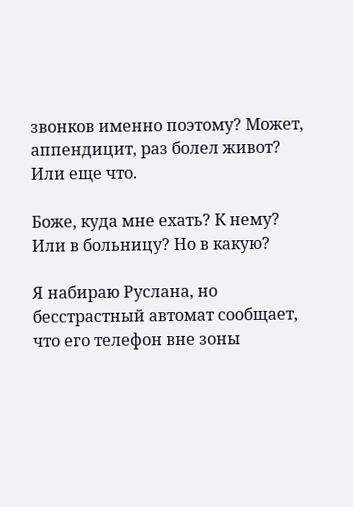звонков именно поэтому? Может, аппендицит, раз болел живот? Или еще что.

Боже, куда мне ехать? К нему? Или в больницу? Но в какую?

Я набираю Руслана, но бесстрастный автомат сообщает, что его телефон вне зоны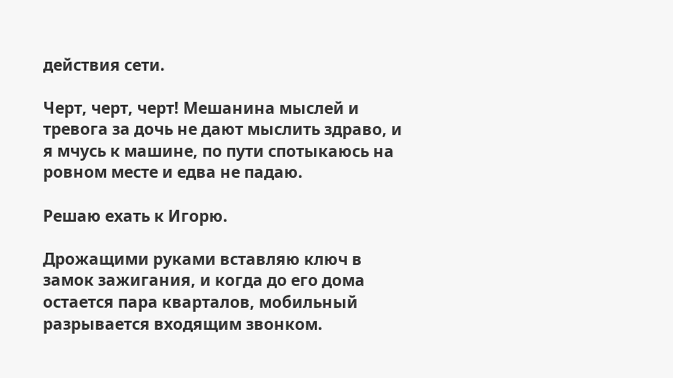действия сети.

Черт, черт, черт! Мешанина мыслей и тревога за дочь не дают мыслить здраво, и я мчусь к машине, по пути спотыкаюсь на ровном месте и едва не падаю.

Решаю ехать к Игорю.

Дрожащими руками вставляю ключ в замок зажигания, и когда до его дома остается пара кварталов, мобильный разрывается входящим звонком.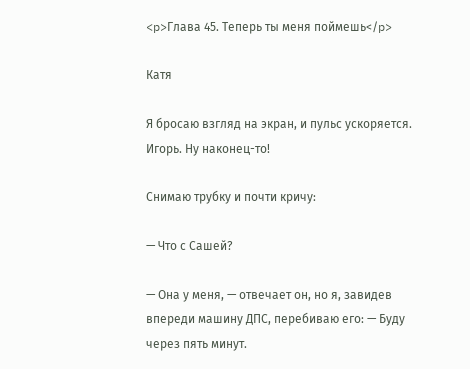<p>Глава 45. Теперь ты меня поймешь</p>

Катя

Я бросаю взгляд на экран, и пульс ускоряется. Игорь. Ну наконец-то!

Снимаю трубку и почти кричу:

— Что с Сашей?

— Она у меня, — отвечает он, но я, завидев впереди машину ДПС, перебиваю его: — Буду через пять минут.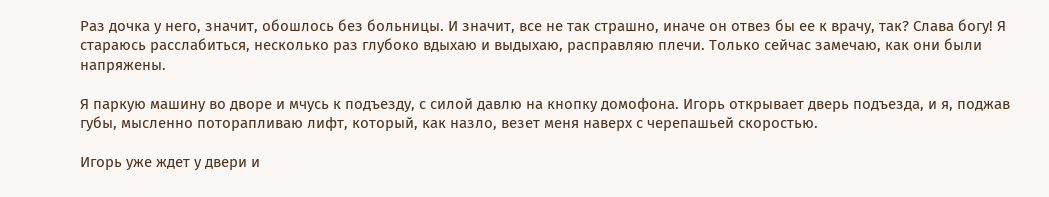Раз дочка у него, значит, обошлось без больницы. И значит, все не так страшно, иначе он отвез бы ее к врачу, так? Слава богу! Я стараюсь расслабиться, несколько раз глубоко вдыхаю и выдыхаю, расправляю плечи. Только сейчас замечаю, как они были напряжены.

Я паркую машину во дворе и мчусь к подъезду, с силой давлю на кнопку домофона. Игорь открывает дверь подъезда, и я, поджав губы, мысленно поторапливаю лифт, который, как назло, везет меня наверх с черепашьей скоростью.

Игорь уже ждет у двери и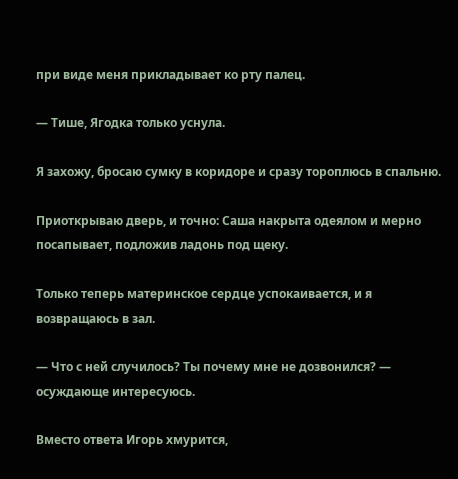при виде меня прикладывает ко рту палец.

— Тише, Ягодка только уснула.

Я захожу, бросаю сумку в коридоре и сразу тороплюсь в спальню.

Приоткрываю дверь, и точно: Саша накрыта одеялом и мерно посапывает, подложив ладонь под щеку.

Только теперь материнское сердце успокаивается, и я возвращаюсь в зал.

— Что с ней случилось? Ты почему мне не дозвонился? — осуждающе интересуюсь.

Вместо ответа Игорь хмурится,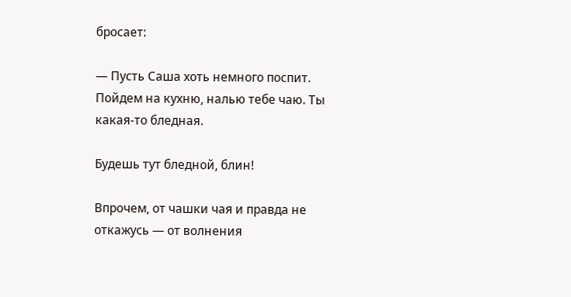бросает:

— Пусть Саша хоть немного поспит. Пойдем на кухню, налью тебе чаю. Ты какая-то бледная.

Будешь тут бледной, блин!

Впрочем, от чашки чая и правда не откажусь — от волнения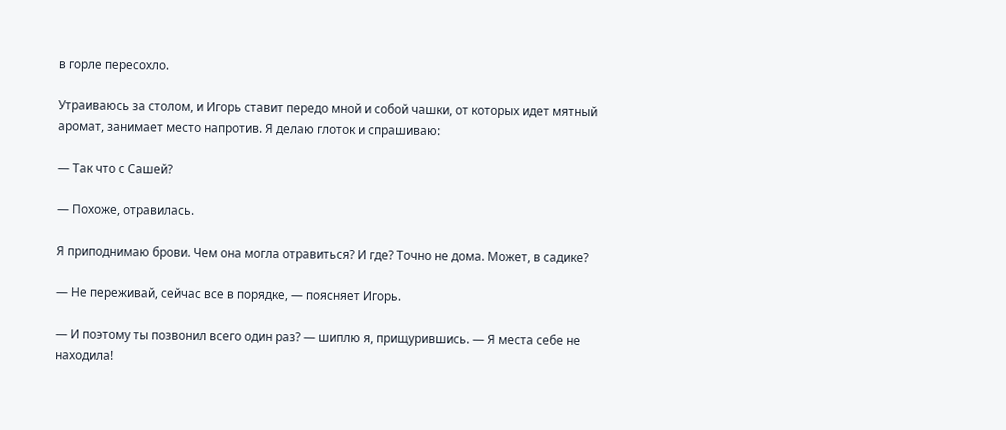в горле пересохло.

Утраиваюсь за столом, и Игорь ставит передо мной и собой чашки, от которых идет мятный аромат, занимает место напротив. Я делаю глоток и спрашиваю:

— Так что с Сашей?

— Похоже, отравилась.

Я приподнимаю брови. Чем она могла отравиться? И где? Точно не дома. Может, в садике?

— Не переживай, сейчас все в порядке, — поясняет Игорь.

— И поэтому ты позвонил всего один раз? — шиплю я, прищурившись. — Я места себе не находила!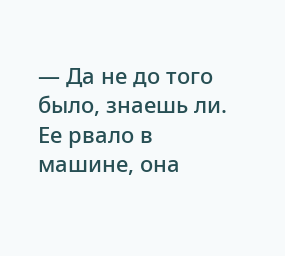— Да не до того было, знаешь ли. Ее рвало в машине, она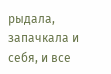рыдала, запачкала и себя, и все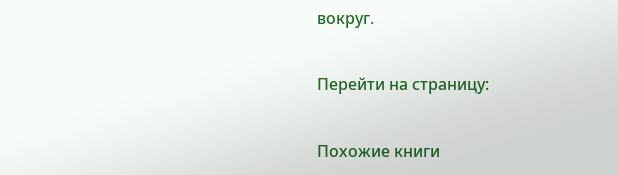вокруг.

Перейти на страницу:

Похожие книги